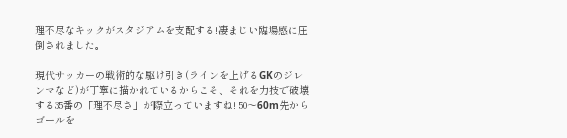理不尽なキックがスタジアムを支配する!凄まじい臨場感に圧倒されました。

現代サッカーの戦術的な駆け引き(ラインを上げるGKのジレンマなど)が丁寧に描かれているからこそ、それを力技で破壊する35番の「理不尽さ」が際立っていますね! 50〜60m先からゴールを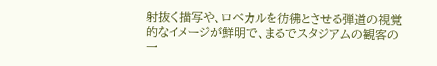射抜く描写や、ロベカルを彷彿とさせる弾道の視覚的なイメージが鮮明で、まるでスタジアムの観客の一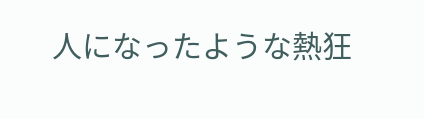人になったような熱狂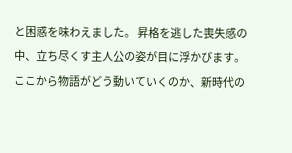と困惑を味わえました。 昇格を逃した喪失感の中、立ち尽くす主人公の姿が目に浮かびます。ここから物語がどう動いていくのか、新時代の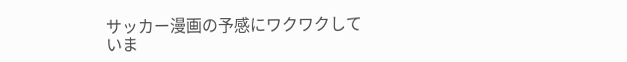サッカー漫画の予感にワクワクしていま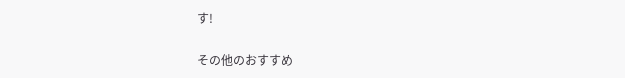す!

その他のおすすめ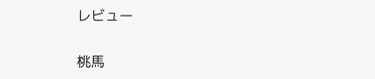レビュー

桃馬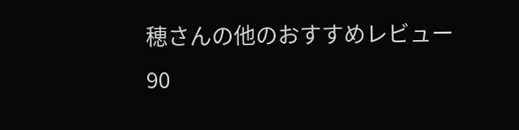穂さんの他のおすすめレビュー90